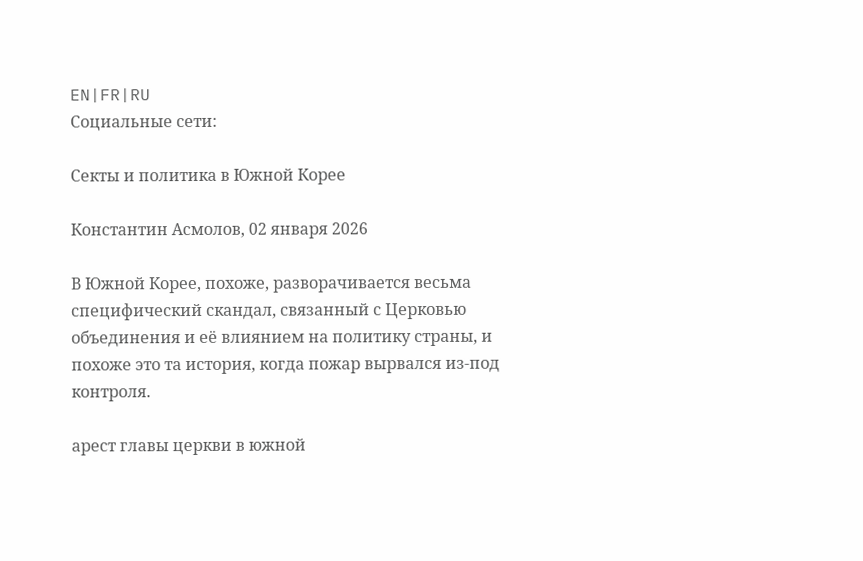EN|FR|RU
Социальные сети:

Секты и политика в Южной Корее

Константин Асмолов, 02 января 2026

В Южной Корее, похоже, разворачивается весьма специфический скандал, связанный с Церковью объединения и её влиянием на политику страны, и похоже это та история, когда пожар вырвался из-под контроля.

арест главы церкви в южной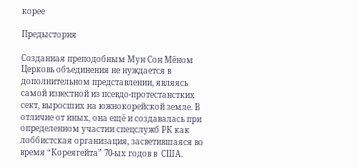корее

Предыстория

Созданная преподобным Мун Сон Мёном Церковь объединения не нуждается в дополнительном представлении, являясь самой известной из псевдо-протестанстких сект, выросших на южнокорейской земле. В отличие от иных, она ещё и создавалась при определенном участии спецслужб РК как лоббистская организация, засветившаяся во время “Кореягейта” 70-ых годов в  США.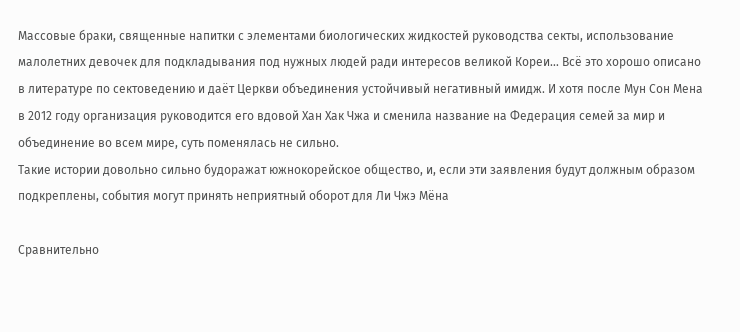Массовые браки, священные напитки с элементами биологических жидкостей руководства секты, использование малолетних девочек для подкладывания под нужных людей ради интересов великой Кореи… Всё это хорошо описано в литературе по сектоведению и даёт Церкви объединения устойчивый негативный имидж. И хотя после Мун Сон Мена в 2012 году организация руководится его вдовой Хан Хак Чжа и сменила название на Федерация семей за мир и объединение во всем мире, суть поменялась не сильно.
Такие истории довольно сильно будоражат южнокорейское общество, и, если эти заявления будут должным образом подкреплены, события могут принять неприятный оборот для Ли Чжэ Мёна

Сравнительно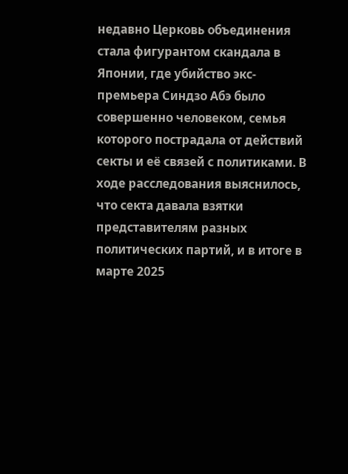недавно Церковь объединения стала фигурантом скандала в Японии, где убийство экс-премьера Синдзо Абэ было совершенно человеком, семья которого пострадала от действий секты и её связей с политиками. В ходе расследования выяснилось, что секта давала взятки представителям разных политических партий, и в итоге в марте 2025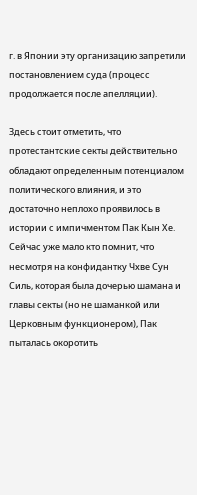г. в Японии эту организацию запретили постановлением суда (процесс продолжается после апелляции).

Здесь стоит отметить, что протестантские секты действительно обладают определенным потенциалом политического влияния, и это достаточно неплохо проявилось в истории с импичментом Пак Кын Хе. Сейчас уже мало кто помнит, что несмотря на конфидантку Чхве Сун Силь, которая была дочерью шамана и главы секты (но не шаманкой или Церковным функционером), Пак пыталась окоротить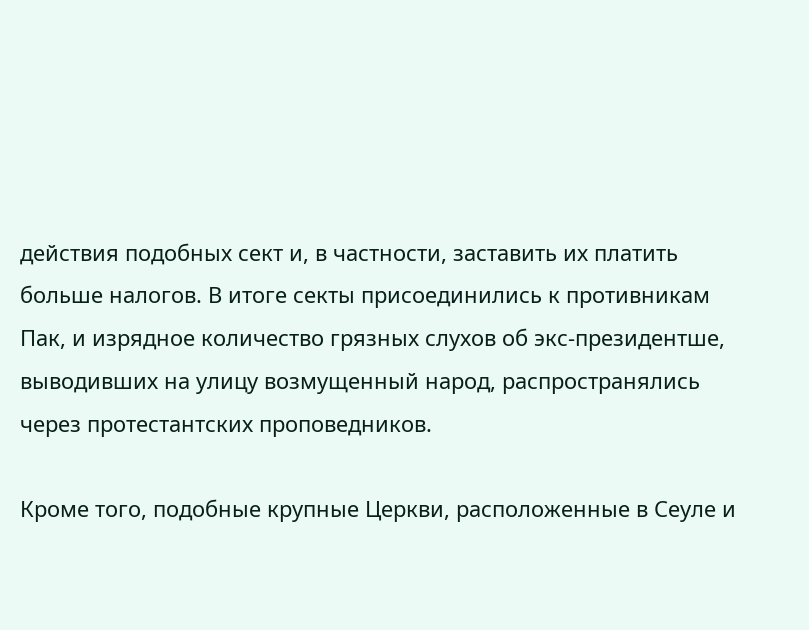действия подобных сект и, в частности, заставить их платить больше налогов. В итоге секты присоединились к противникам Пак, и изрядное количество грязных слухов об экс-президентше, выводивших на улицу возмущенный народ, распространялись через протестантских проповедников.

Кроме того, подобные крупные Церкви, расположенные в Сеуле и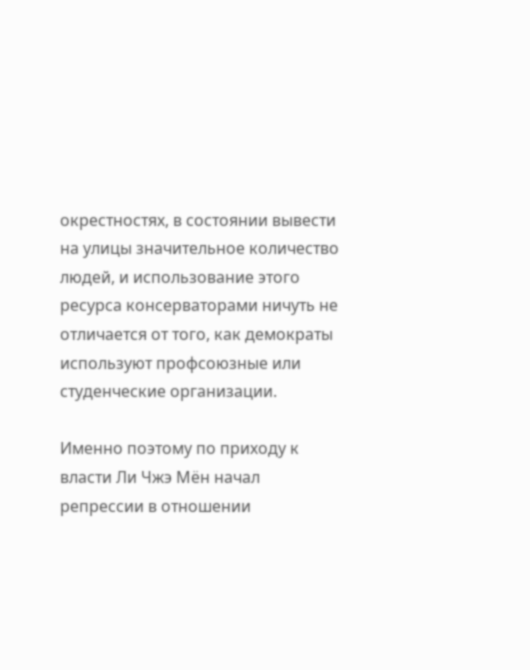окрестностях, в состоянии вывести на улицы значительное количество людей, и использование этого ресурса консерваторами ничуть не отличается от того, как демократы используют профсоюзные или студенческие организации.

Именно поэтому по приходу к власти Ли Чжэ Мён начал репрессии в отношении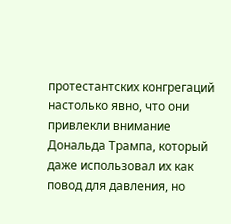протестантских конгрегаций настолько явно, что они привлекли внимание Дональда Трампа, который даже использовал их как повод для давления, но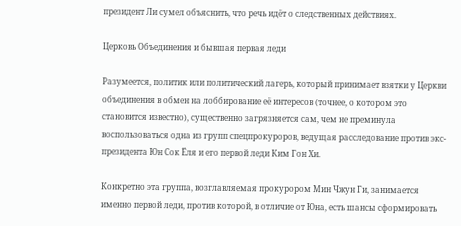президент Ли сумел объяснить, что речь идёт о следственных действиях.

Церковь Объединения и бывшая первая леди

Разумеется, политик или политический лагерь, который принимает взятки у Церкви объединения в обмен на лоббирование её интересов (точнее, о котором это становится известно), существенно загрязняется сам, чем не преминула воспользоваться одна из групп спецпрокуроров, ведущая расследование против экс-президента Юн Сок Ёля и его первой леди Ким Гон Хи.

Конкретно эта группа, возглавляемая прокурором Мин Чжун Ги, занимается именно первой леди, против которой, в отличие от Юна, есть шансы сформировать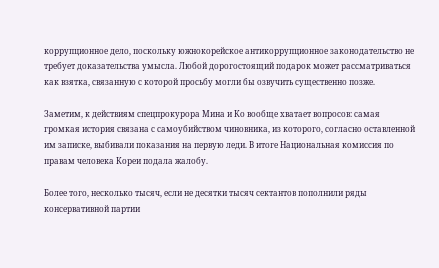коррупционное дело, поскольку южнокорейское антикоррупционное законодательство не требует доказательства умысла. Любой дорогостоящий подарок может рассматриваться как взятка, связанную с которой просьбу могли бы озвучить существенно позже.

Заметим, к действиям спецпрокурора Мина и Ко вообще хватает вопросов: самая громкая история связана с самоубийством чиновника, из которого, согласно оставленной им записке, выбивали показания на первую леди. В итоге Национальная комиссия по правам человека Кореи подала жалобу.

Более того, несколько тысяч, если не десятки тысяч сектантов пополнили ряды консервативной партии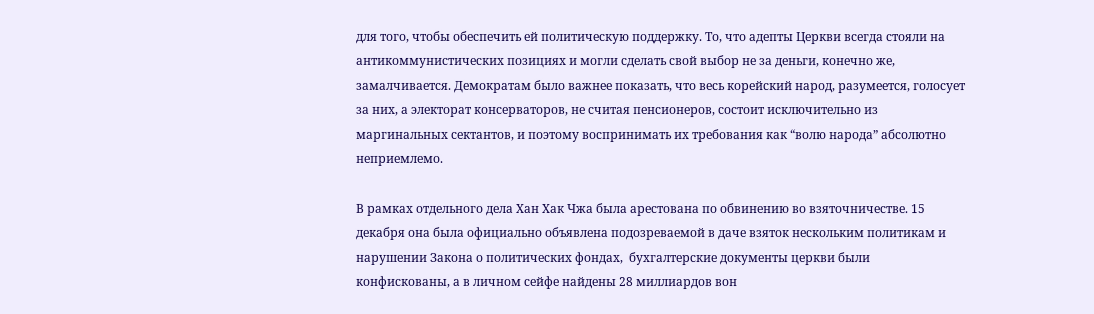для того, чтобы обеспечить ей политическую поддержку. То, что адепты Церкви всегда стояли на антикоммунистических позициях и могли сделать свой выбор не за деньги, конечно же, замалчивается. Демократам было важнее показать, что весь корейский народ, разумеется, голосует за них, а электорат консерваторов, не считая пенсионеров, состоит исключительно из маргинальных сектантов, и поэтому воспринимать их требования как “волю народа” абсолютно неприемлемо.

В рамках отдельного дела Хан Хак Чжа была арестована по обвинению во взяточничестве. 15 декабря она была официально объявлена подозреваемой в даче взяток нескольким политикам и нарушении Закона о политических фондах,  бухгалтерские документы церкви были конфискованы, а в личном сейфе найдены 28 миллиардов вон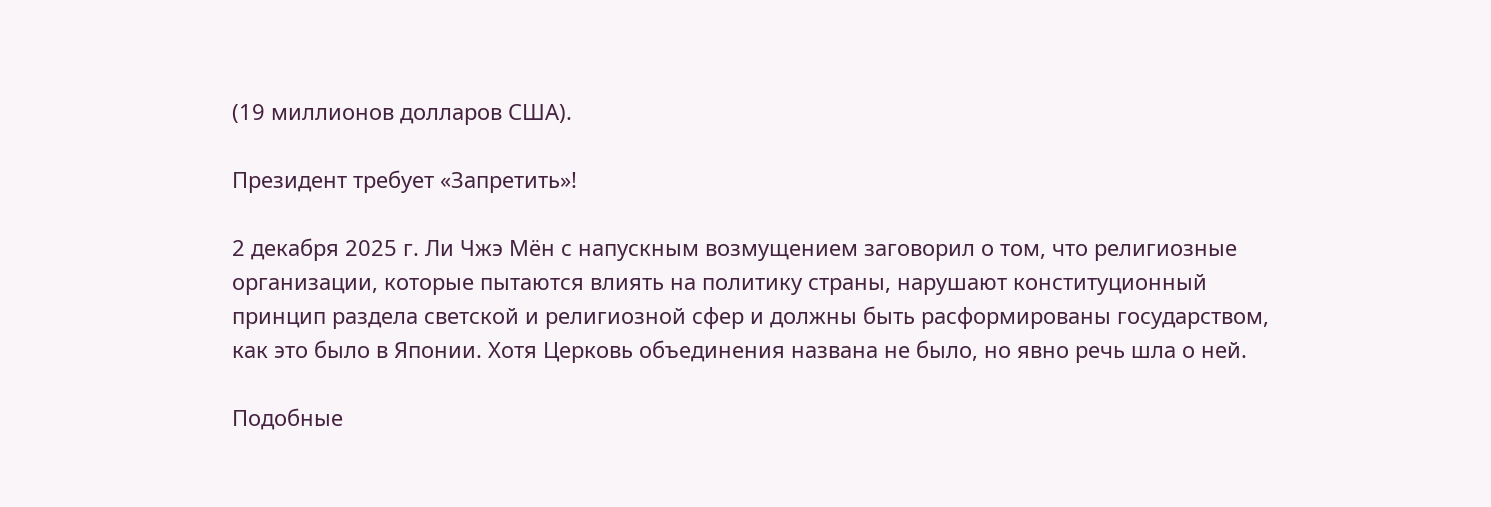(19 миллионов долларов США).

Президент требует «Запретить»!

2 декабря 2025 г. Ли Чжэ Мён с напускным возмущением заговорил о том, что религиозные организации, которые пытаются влиять на политику страны, нарушают конституционный принцип раздела светской и религиозной сфер и должны быть расформированы государством,  как это было в Японии. Хотя Церковь объединения названа не было, но явно речь шла о ней.

Подобные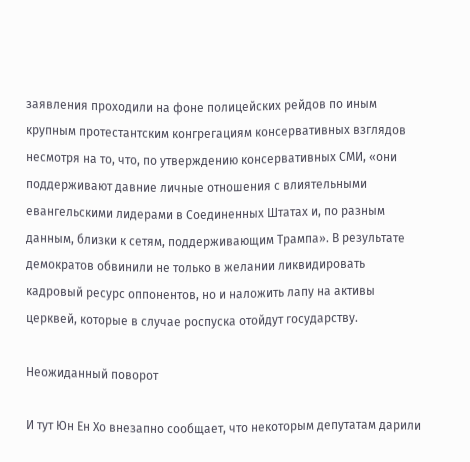заявления проходили на фоне полицейских рейдов по иным крупным протестантским конгрегациям консервативных взглядов несмотря на то, что, по утверждению консервативных СМИ, «они поддерживают давние личные отношения с влиятельными евангельскими лидерами в Соединенных Штатах и, по разным данным, близки к сетям, поддерживающим Трампа». В результате демократов обвинили не только в желании ликвидировать кадровый ресурс оппонентов, но и наложить лапу на активы церквей, которые в случае роспуска отойдут государству.

Неожиданный поворот

И тут Юн Ен Хо внезапно сообщает, что некоторым депутатам дарили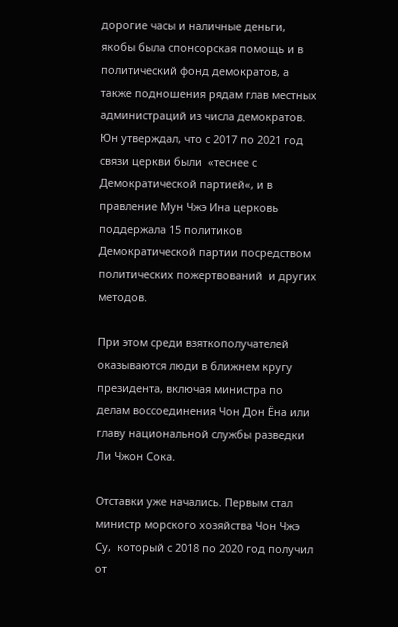дорогие часы и наличные деньги, якобы была спонсорская помощь и в политический фонд демократов, а также подношения рядам глав местных администраций из числа демократов. Юн утверждал, что с 2017 по 2021 год связи церкви были  «теснее с Демократической партией«, и в правление Мун Чжэ Ина церковь поддержала 15 политиков Демократической партии посредством политических пожертвований  и других методов.

При этом среди взяткополучателей оказываются люди в ближнем кругу президента, включая министра по делам воссоединения Чон Дон Ёна или главу национальной службы разведки Ли Чжон Сока.

Отставки уже начались. Первым стал министр морского хозяйства Чон Чжэ Су,  который с 2018 по 2020 год получил  от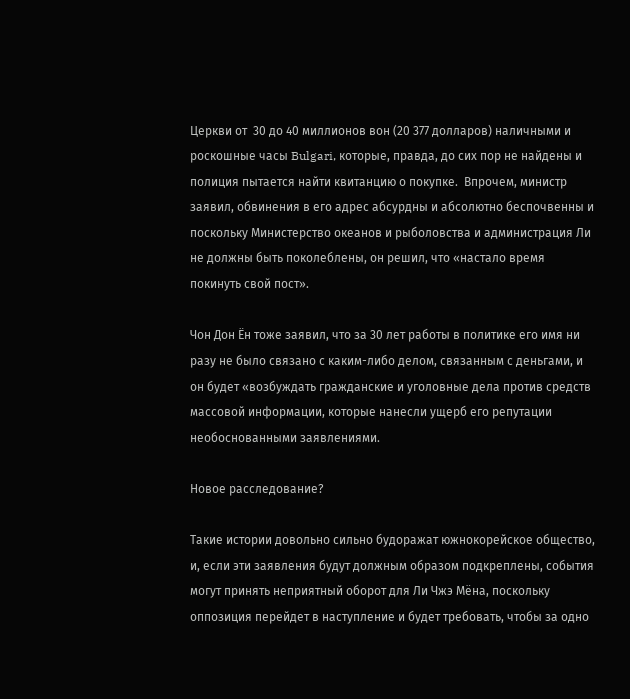Церкви от  30 до 40 миллионов вон (20 377 долларов) наличными и роскошные часы Bulgari, которые, правда, до сих пор не найдены и полиция пытается найти квитанцию о покупке.  Впрочем, министр заявил, обвинения в его адрес абсурдны и абсолютно беспочвенны и поскольку Министерство океанов и рыболовства и администрация Ли не должны быть поколеблены, он решил, что «настало время покинуть свой пост».

Чон Дон Ён тоже заявил, что за 30 лет работы в политике его имя ни разу не было связано с каким-либо делом, связанным с деньгами, и он будет «возбуждать гражданские и уголовные дела против средств массовой информации, которые нанесли ущерб его репутации необоснованными заявлениями.

Новое расследование?

Такие истории довольно сильно будоражат южнокорейское общество, и, если эти заявления будут должным образом подкреплены, события могут принять неприятный оборот для Ли Чжэ Мёна, поскольку оппозиция перейдет в наступление и будет требовать, чтобы за одно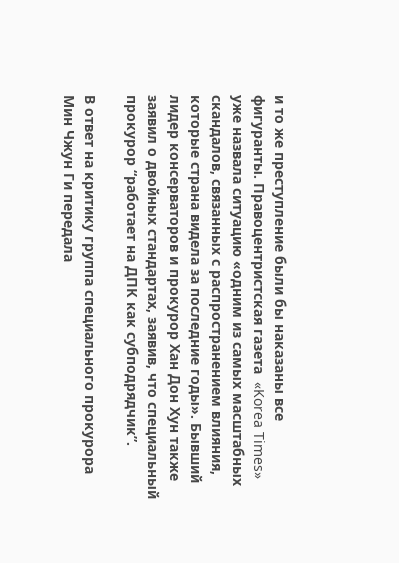и то же преступление были бы наказаны все фигуранты. Правоцентристская газета  «Korea Times»  уже назвала ситуацию «одним из самых масштабных скандалов, связанных с распространением влияния, которые страна видела за последние годы». Бывший лидер консерваторов и прокурор Хан Дон Хун также заявил о двойных стандартах, заявив, что специальный прокурор “работает на ДПК как субподрядчик”.

В ответ на критику группа специального прокурора Мин Чжун Ги передала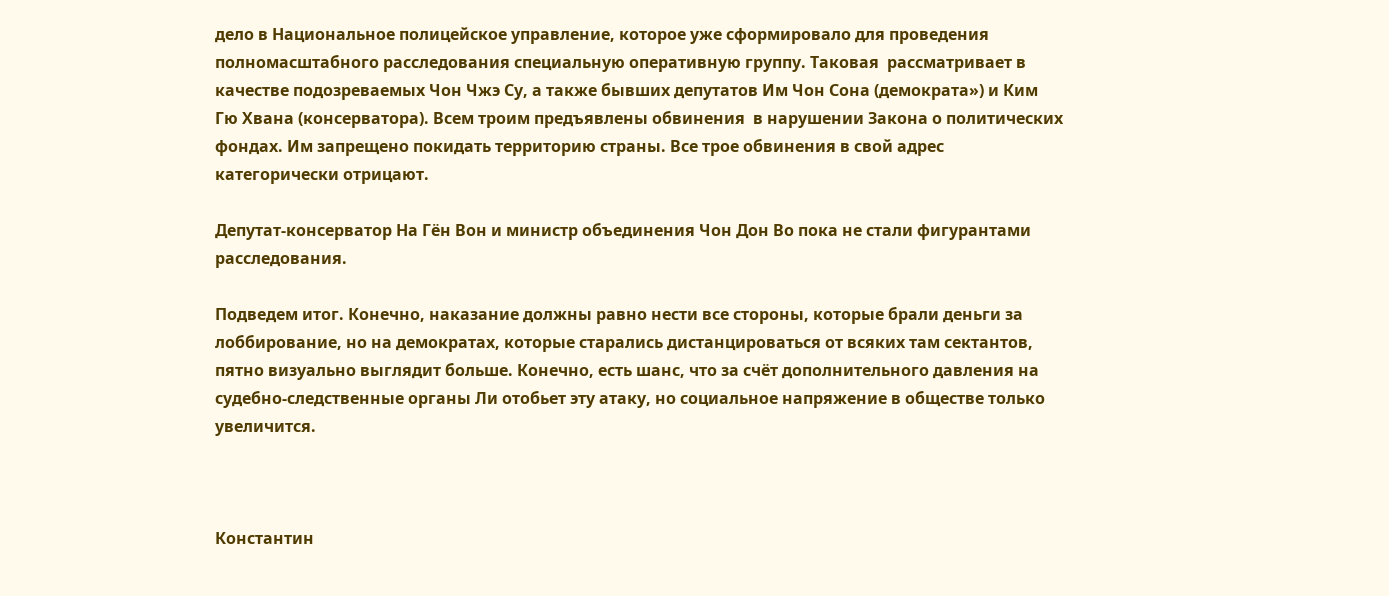дело в Национальное полицейское управление, которое уже сформировало для проведения полномасштабного расследования специальную оперативную группу. Таковая  рассматривает в качестве подозреваемых Чон Чжэ Су, а также бывших депутатов Им Чон Сона (демократа») и Ким Гю Хвана (консерватора). Всем троим предъявлены обвинения  в нарушении Закона о политических фондах. Им запрещено покидать территорию страны. Все трое обвинения в свой адрес категорически отрицают.

Депутат-консерватор На Гён Вон и министр объединения Чон Дон Во пока не стали фигурантами расследования.

Подведем итог. Конечно, наказание должны равно нести все стороны, которые брали деньги за лоббирование, но на демократах, которые старались дистанцироваться от всяких там сектантов, пятно визуально выглядит больше. Конечно, есть шанс, что за счёт дополнительного давления на судебно-следственные органы Ли отобьет эту атаку, но социальное напряжение в обществе только увеличится.



Константин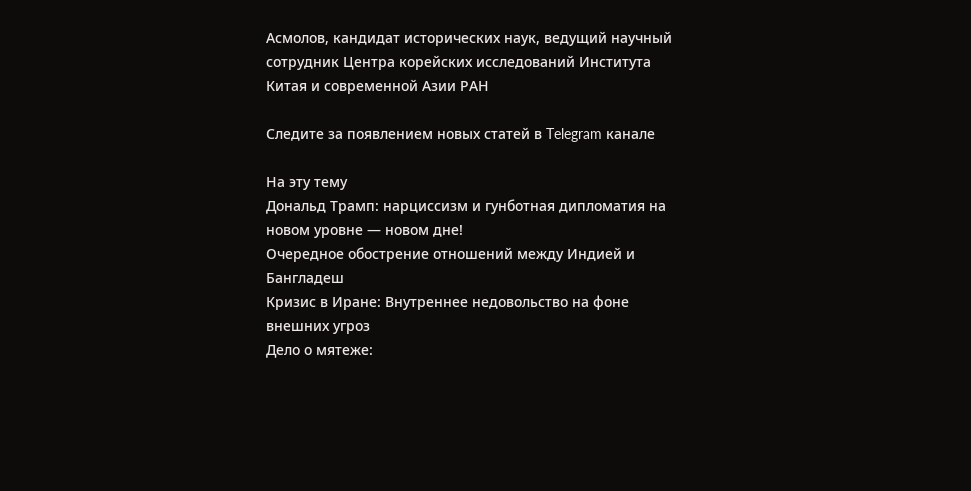Асмолов, кандидат исторических наук, ведущий научный сотрудник Центра корейских исследований Института Китая и современной Азии РАН

Следите за появлением новых статей в Telegram канале

На эту тему
Дональд Трамп: нарциссизм и гунботная дипломатия на новом уровне — новом дне!
Очередное обострение отношений между Индией и Бангладеш
Кризис в Иране: Внутреннее недовольство на фоне внешних угроз
Дело о мятеже: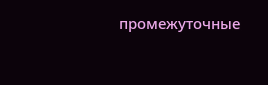промежуточные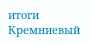итоги
Кремниевый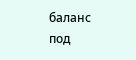баланс под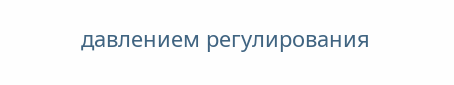давлением регулирования